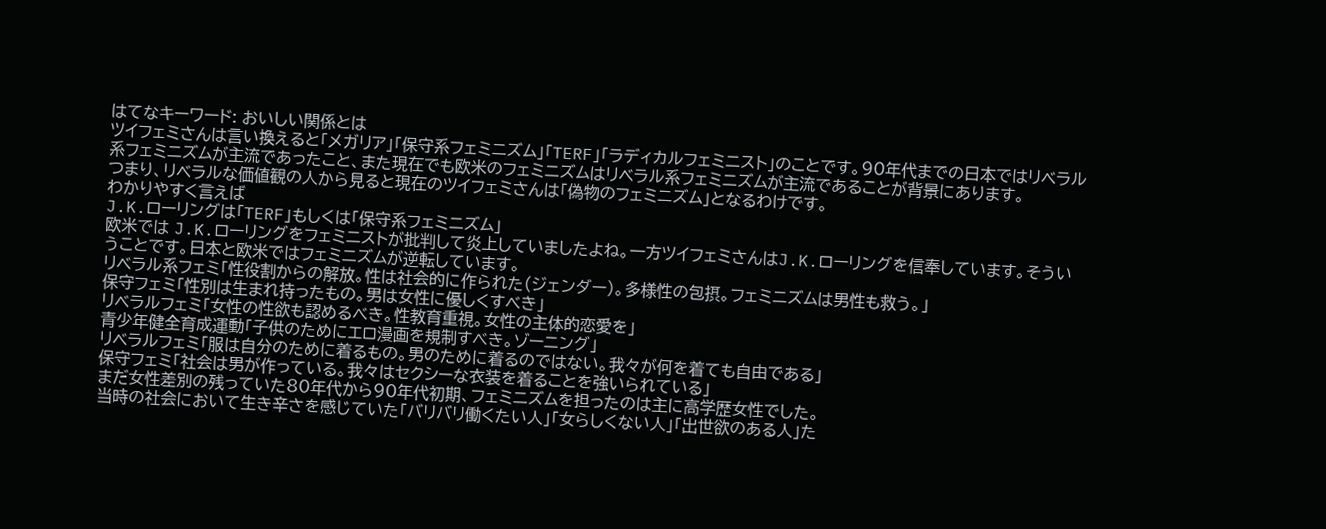はてなキーワード: おいしい関係とは
ツイフェミさんは言い換えると「メガリア」「保守系フェミニズム」「TERF」「ラディカルフェミニスト」のことです。90年代までの日本ではリベラル系フェミニズムが主流であったこと、また現在でも欧米のフェミニズムはリベラル系フェミニズムが主流であることが背景にあります。
つまり、リベラルな価値観の人から見ると現在のツイフェミさんは「偽物のフェミニズム」となるわけです。
わかりやすく言えば
J.K.ローリングは「TERF」もしくは「保守系フェミニズム」
欧米では J.K.ローリングをフェミニストが批判して炎上していましたよね。一方ツイフェミさんはJ.K.ローリングを信奉しています。そういうことです。日本と欧米ではフェミニズムが逆転しています。
リベラル系フェミ「性役割からの解放。性は社会的に作られた(ジェンダー)。多様性の包摂。フェミニズムは男性も救う。」
保守フェミ「性別は生まれ持ったもの。男は女性に優しくすべき」
リベラルフェミ「女性の性欲も認めるべき。性教育重視。女性の主体的恋愛を」
青少年健全育成運動「子供のためにエロ漫画を規制すべき。ゾーニング」
リベラルフェミ「服は自分のために着るもの。男のために着るのではない。我々が何を着ても自由である」
保守フェミ「社会は男が作っている。我々はセクシーな衣装を着ることを強いられている」
まだ女性差別の残っていた80年代から90年代初期、フェミニズムを担ったのは主に高学歴女性でした。
当時の社会において生き辛さを感じていた「バリバリ働くたい人」「女らしくない人」「出世欲のある人」た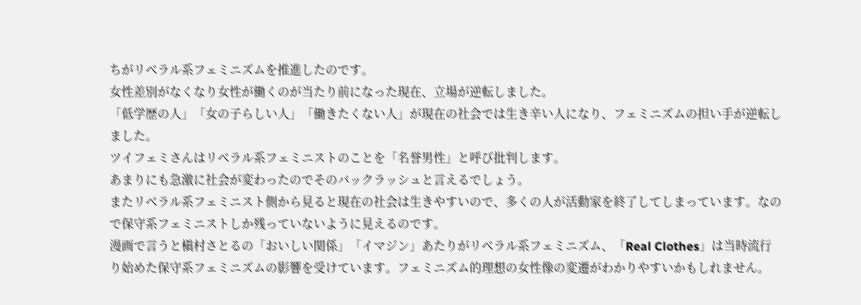ちがリベラル系フェミニズムを推進したのです。
女性差別がなくなり女性が働くのが当たり前になった現在、立場が逆転しました。
「低学歴の人」「女の子らしい人」「働きたくない人」が現在の社会では生き辛い人になり、フェミニズムの担い手が逆転しました。
ツイフェミさんはリベラル系フェミニストのことを「名誉男性」と呼び批判します。
あまりにも急激に社会が変わったのでそのバックラッシュと言えるでしょう。
またリベラル系フェミニスト側から見ると現在の社会は生きやすいので、多くの人が活動家を終了してしまっています。なので保守系フェミニストしか残っていないように見えるのです。
漫画で言うと槇村さとるの「おいしい関係」「イマジン」あたりがリベラル系フェミニズム、「Real Clothes」は当時流行り始めた保守系フェミニズムの影響を受けています。フェミニズム的理想の女性像の変遷がわかりやすいかもしれません。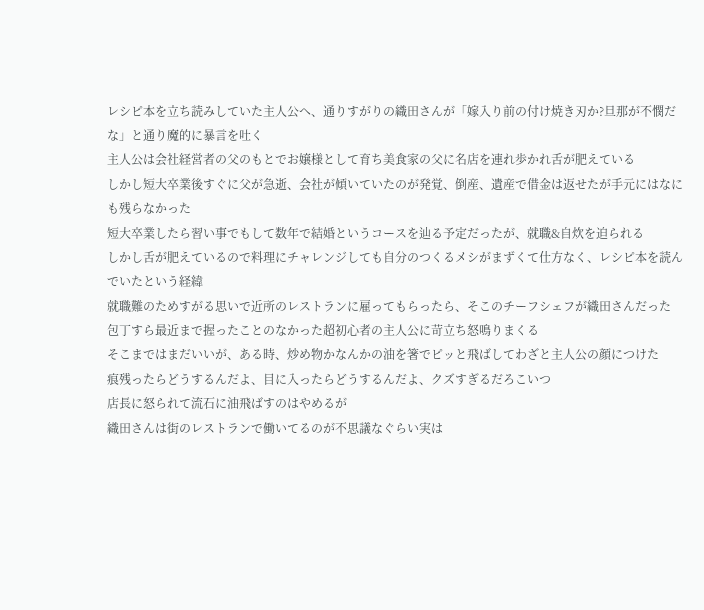レシピ本を立ち読みしていた主人公へ、通りすがりの織田さんが「嫁入り前の付け焼き刃か?旦那が不憫だな」と通り魔的に暴言を吐く
主人公は会社経営者の父のもとでお嬢様として育ち美食家の父に名店を連れ歩かれ舌が肥えている
しかし短大卒業後すぐに父が急逝、会社が傾いていたのが発覚、倒産、遺産で借金は返せたが手元にはなにも残らなかった
短大卒業したら習い事でもして数年で結婚というコースを辿る予定だったが、就職&自炊を迫られる
しかし舌が肥えているので料理にチャレンジしても自分のつくるメシがまずくて仕方なく、レシピ本を読んでいたという経緯
就職難のためすがる思いで近所のレストランに雇ってもらったら、そこのチーフシェフが織田さんだった
包丁すら最近まで握ったことのなかった超初心者の主人公に苛立ち怒鳴りまくる
そこまではまだいいが、ある時、炒め物かなんかの油を箸でピッと飛ばしてわざと主人公の顔につけた
痕残ったらどうするんだよ、目に入ったらどうするんだよ、クズすぎるだろこいつ
店長に怒られて流石に油飛ばすのはやめるが
織田さんは街のレストランで働いてるのが不思議なぐらい実は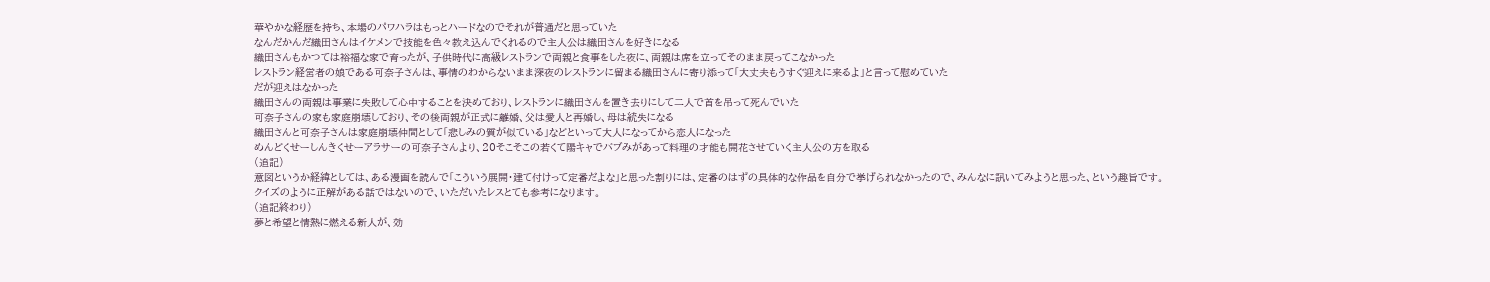華やかな経歴を持ち、本場のパワハラはもっとハードなのでそれが普通だと思っていた
なんだかんだ織田さんはイケメンで技能を色々教え込んでくれるので主人公は織田さんを好きになる
織田さんもかつては裕福な家で育ったが、子供時代に高級レストランで両親と食事をした夜に、両親は席を立ってそのまま戻ってこなかった
レストラン経営者の娘である可奈子さんは、事情のわからないまま深夜のレストランに留まる織田さんに寄り添って「大丈夫もうすぐ迎えに来るよ」と言って慰めていた
だが迎えはなかった
織田さんの両親は事業に失敗して心中することを決めており、レストランに織田さんを置き去りにして二人で首を吊って死んでいた
可奈子さんの家も家庭崩壊しており、その後両親が正式に離婚、父は愛人と再婚し、母は統失になる
織田さんと可奈子さんは家庭崩壊仲間として「悲しみの質が似ている」などといって大人になってから恋人になった
めんどくせーしんきくせーアラサーの可奈子さんより、20そこそこの若くて陽キャでバブみがあって料理の才能も開花させていく主人公の方を取る
(追記)
意図というか経緯としては、ある漫画を読んで「こういう展開・建て付けって定番だよな」と思った割りには、定番のはずの具体的な作品を自分で挙げられなかったので、みんなに訊いてみようと思った、という趣旨です。
クイズのように正解がある話ではないので、いただいたレスとても参考になります。
(追記終わり)
夢と希望と情熱に燃える新人が、効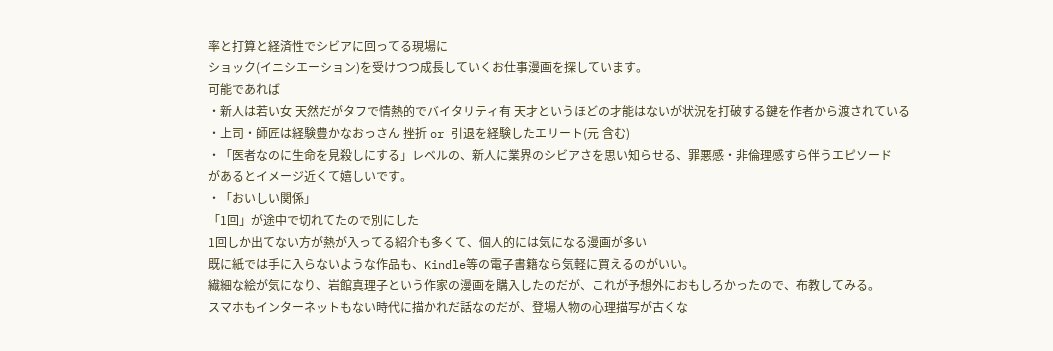率と打算と経済性でシビアに回ってる現場に
ショック(イニシエーション)を受けつつ成長していくお仕事漫画を探しています。
可能であれば
・新人は若い女 天然だがタフで情熱的でバイタリティ有 天才というほどの才能はないが状況を打破する鍵を作者から渡されている
・上司・師匠は経験豊かなおっさん 挫折 or 引退を経験したエリート(元 含む)
・「医者なのに生命を見殺しにする」レベルの、新人に業界のシビアさを思い知らせる、罪悪感・非倫理感すら伴うエピソード
があるとイメージ近くて嬉しいです。
・「おいしい関係」
「1回」が途中で切れてたので別にした
1回しか出てない方が熱が入ってる紹介も多くて、個人的には気になる漫画が多い
既に紙では手に入らないような作品も、Kindle等の電子書籍なら気軽に買えるのがいい。
繊細な絵が気になり、岩館真理子という作家の漫画を購入したのだが、これが予想外におもしろかったので、布教してみる。
スマホもインターネットもない時代に描かれだ話なのだが、登場人物の心理描写が古くな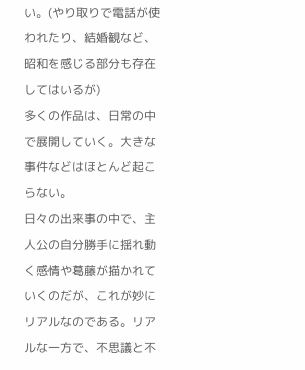い。(やり取りで電話が使われたり、結婚観など、昭和を感じる部分も存在してはいるが)
多くの作品は、日常の中で展開していく。大きな事件などはほとんど起こらない。
日々の出来事の中で、主人公の自分勝手に揺れ動く感情や葛藤が描かれていくのだが、これが妙にリアルなのである。リアルな一方で、不思議と不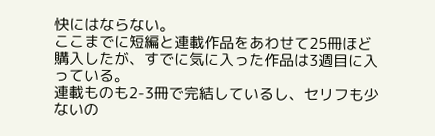快にはならない。
ここまでに短編と連載作品をあわせて25冊ほど購入したが、すでに気に入った作品は3週目に入っている。
連載ものも2-3冊で完結しているし、セリフも少ないの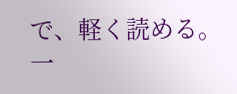で、軽く読める。
一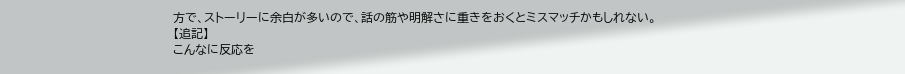方で、ストーリーに余白が多いので、話の筋や明解さに重きをおくとミスマッチかもしれない。
【追記】
こんなに反応を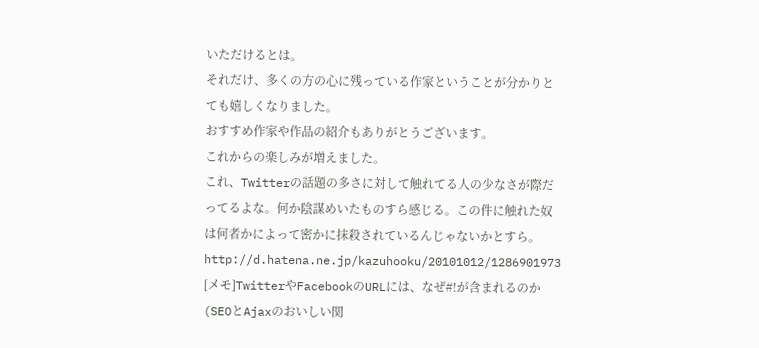いただけるとは。
それだけ、多くの方の心に残っている作家ということが分かりとても嬉しくなりました。
おすすめ作家や作品の紹介もありがとうございます。
これからの楽しみが増えました。
これ、Twitterの話題の多さに対して触れてる人の少なさが際だってるよな。何か陰謀めいたものすら感じる。この件に触れた奴は何者かによって密かに抹殺されているんじゃないかとすら。
http://d.hatena.ne.jp/kazuhooku/20101012/1286901973
[メモ]TwitterやFacebookのURLには、なぜ#!が含まれるのか (SEOとAjaxのおいしい関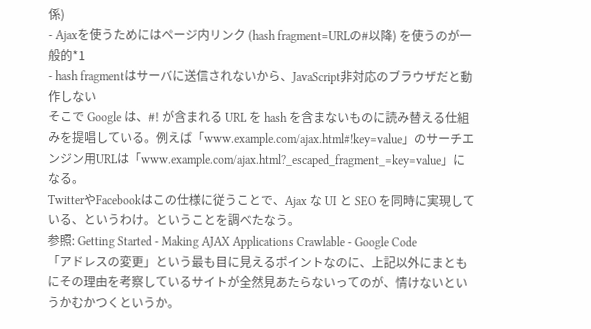係)
- Ajaxを使うためにはページ内リンク (hash fragment=URLの#以降) を使うのが一般的*1
- hash fragmentはサーバに送信されないから、JavaScript非対応のブラウザだと動作しない
そこで Google は、#! が含まれる URL を hash を含まないものに読み替える仕組みを提唱している。例えば「www.example.com/ajax.html#!key=value」のサーチエンジン用URLは「www.example.com/ajax.html?_escaped_fragment_=key=value」になる。
TwitterやFacebookはこの仕様に従うことで、Ajax な UI と SEO を同時に実現している、というわけ。ということを調べたなう。
参照: Getting Started - Making AJAX Applications Crawlable - Google Code
「アドレスの変更」という最も目に見えるポイントなのに、上記以外にまともにその理由を考察しているサイトが全然見あたらないってのが、情けないというかむかつくというか。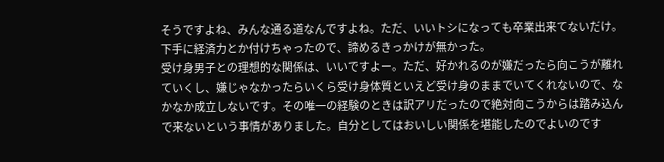そうですよね、みんな通る道なんですよね。ただ、いいトシになっても卒業出来てないだけ。下手に経済力とか付けちゃったので、諦めるきっかけが無かった。
受け身男子との理想的な関係は、いいですよー。ただ、好かれるのが嫌だったら向こうが離れていくし、嫌じゃなかったらいくら受け身体質といえど受け身のままでいてくれないので、なかなか成立しないです。その唯一の経験のときは訳アリだったので絶対向こうからは踏み込んで来ないという事情がありました。自分としてはおいしい関係を堪能したのでよいのです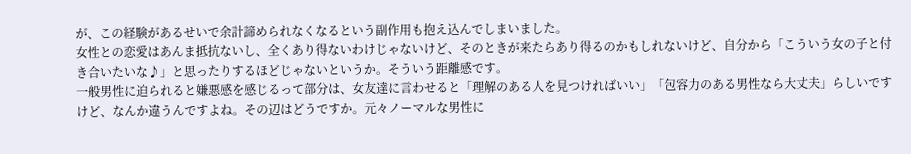が、この経験があるせいで余計諦められなくなるという副作用も抱え込んでしまいました。
女性との恋愛はあんま抵抗ないし、全くあり得ないわけじゃないけど、そのときが来たらあり得るのかもしれないけど、自分から「こういう女の子と付き合いたいな♪」と思ったりするほどじゃないというか。そういう距離感です。
一般男性に迫られると嫌悪感を感じるって部分は、女友達に言わせると「理解のある人を見つければいい」「包容力のある男性なら大丈夫」らしいですけど、なんか違うんですよね。その辺はどうですか。元々ノーマルな男性に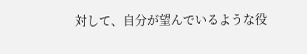対して、自分が望んでいるような役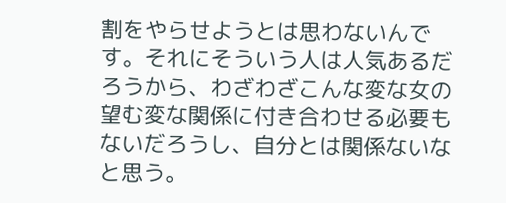割をやらせようとは思わないんです。それにそういう人は人気あるだろうから、わざわざこんな変な女の望む変な関係に付き合わせる必要もないだろうし、自分とは関係ないなと思う。